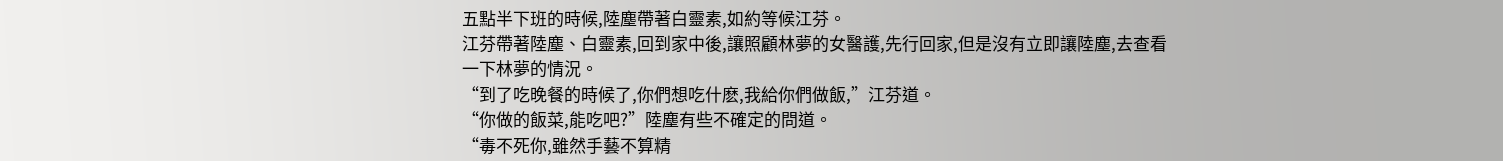五點半下班的時候,陸塵帶著白靈素,如約等候江芬。
江芬帶著陸塵、白靈素,回到家中後,讓照顧林夢的女醫護,先行回家,但是沒有立即讓陸塵,去查看一下林夢的情況。
“到了吃晚餐的時候了,你們想吃什麽,我給你們做飯,”江芬道。
“你做的飯菜,能吃吧?”陸塵有些不確定的問道。
“毒不死你,雖然手藝不算精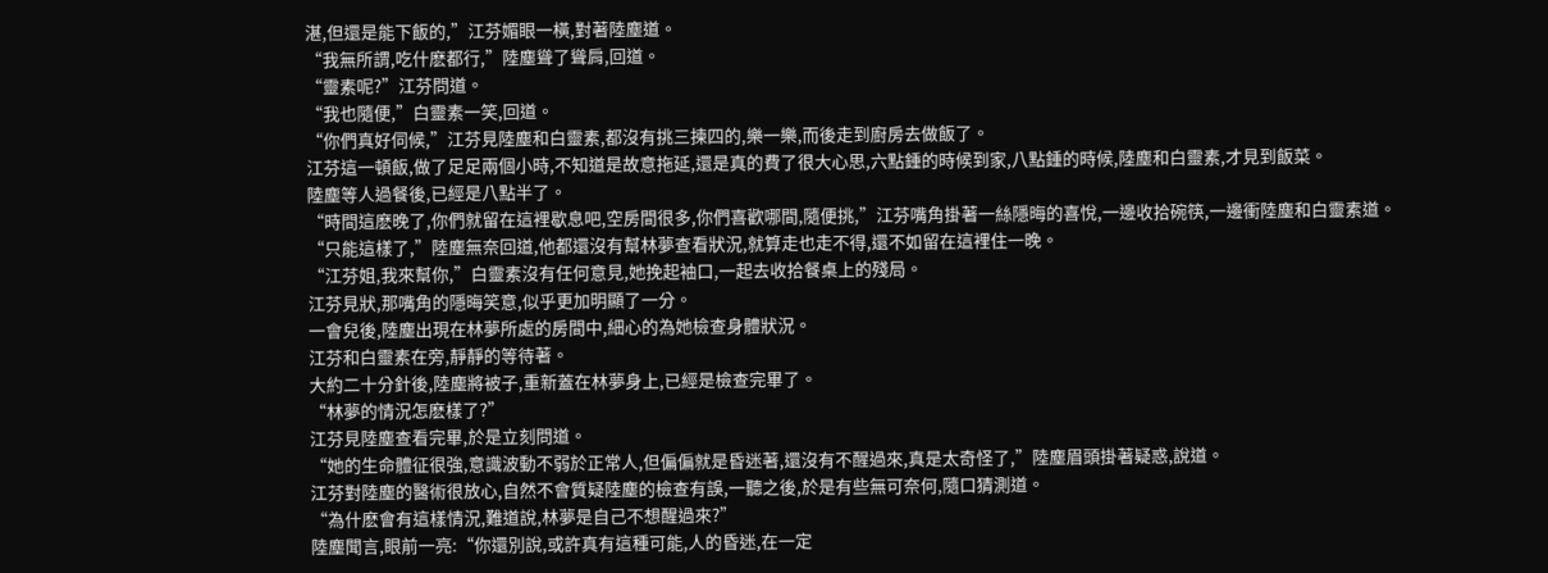湛,但還是能下飯的,”江芬媚眼一橫,對著陸塵道。
“我無所謂,吃什麽都行,”陸塵聳了聳肩,回道。
“靈素呢?”江芬問道。
“我也隨便,”白靈素一笑,回道。
“你們真好伺候,”江芬見陸塵和白靈素,都沒有挑三揀四的,樂一樂,而後走到廚房去做飯了。
江芬這一頓飯,做了足足兩個小時,不知道是故意拖延,還是真的費了很大心思,六點鍾的時候到家,八點鍾的時候,陸塵和白靈素,才見到飯菜。
陸塵等人過餐後,已經是八點半了。
“時間這麽晚了,你們就留在這裡歇息吧,空房間很多,你們喜歡哪間,隨便挑,”江芬嘴角掛著一絲隱晦的喜悅,一邊收拾碗筷,一邊衝陸塵和白靈素道。
“只能這樣了,”陸塵無奈回道,他都還沒有幫林夢查看狀況,就算走也走不得,還不如留在這裡住一晚。
“江芬姐,我來幫你,”白靈素沒有任何意見,她挽起袖口,一起去收拾餐桌上的殘局。
江芬見狀,那嘴角的隱晦笑意,似乎更加明顯了一分。
一會兒後,陸塵出現在林夢所處的房間中,細心的為她檢查身體狀況。
江芬和白靈素在旁,靜靜的等待著。
大約二十分針後,陸塵將被子,重新蓋在林夢身上,已經是檢查完畢了。
“林夢的情況怎麽樣了?”
江芬見陸塵查看完畢,於是立刻問道。
“她的生命體征很強,意識波動不弱於正常人,但偏偏就是昏迷著,還沒有不醒過來,真是太奇怪了,”陸塵眉頭掛著疑惑,說道。
江芬對陸塵的醫術很放心,自然不會質疑陸塵的檢查有誤,一聽之後,於是有些無可奈何,隨口猜測道。
“為什麽會有這樣情況,難道說,林夢是自己不想醒過來?”
陸塵聞言,眼前一亮:“你還別說,或許真有這種可能,人的昏迷,在一定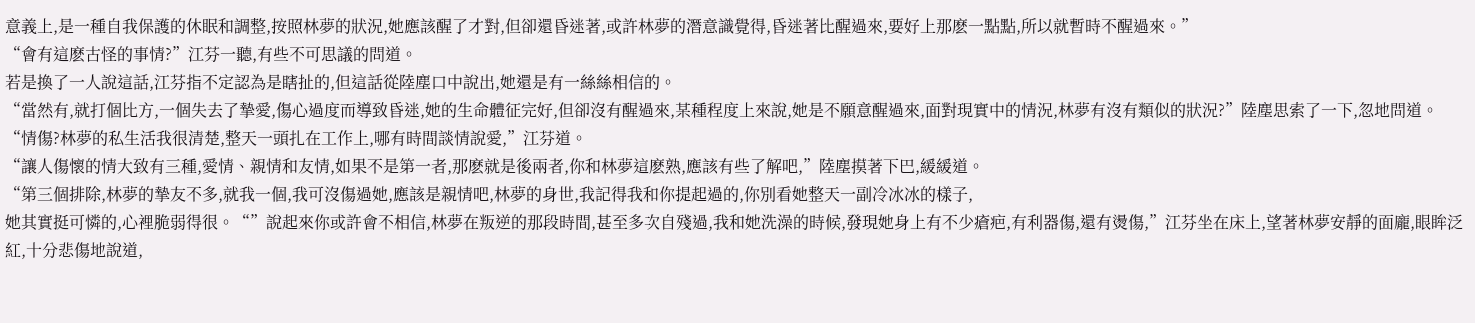意義上,是一種自我保護的休眠和調整,按照林夢的狀況,她應該醒了才對,但卻還昏迷著,或許林夢的潛意識覺得,昏迷著比醒過來,要好上那麽一點點,所以就暫時不醒過來。”
“會有這麽古怪的事情?”江芬一聽,有些不可思議的問道。
若是換了一人說這話,江芬指不定認為是瞎扯的,但這話從陸塵口中說出,她還是有一絲絲相信的。
“當然有,就打個比方,一個失去了摯愛,傷心過度而導致昏迷,她的生命體征完好,但卻沒有醒過來,某種程度上來說,她是不願意醒過來,面對現實中的情況,林夢有沒有類似的狀況?”陸塵思索了一下,忽地問道。
“情傷?林夢的私生活我很清楚,整天一頭扎在工作上,哪有時間談情說愛,”江芬道。
“讓人傷懷的情大致有三種,愛情、親情和友情,如果不是第一者,那麽就是後兩者,你和林夢這麽熟,應該有些了解吧,”陸塵摸著下巴,緩緩道。
“第三個排除,林夢的摯友不多,就我一個,我可沒傷過她,應該是親情吧,林夢的身世,我記得我和你提起過的,你別看她整天一副冷冰冰的樣子,
她其實挺可憐的,心裡脆弱得很。“”說起來你或許會不相信,林夢在叛逆的那段時間,甚至多次自殘過,我和她洗澡的時候,發現她身上有不少瘡疤,有利器傷,還有燙傷,”江芬坐在床上,望著林夢安靜的面龐,眼眸泛紅,十分悲傷地說道,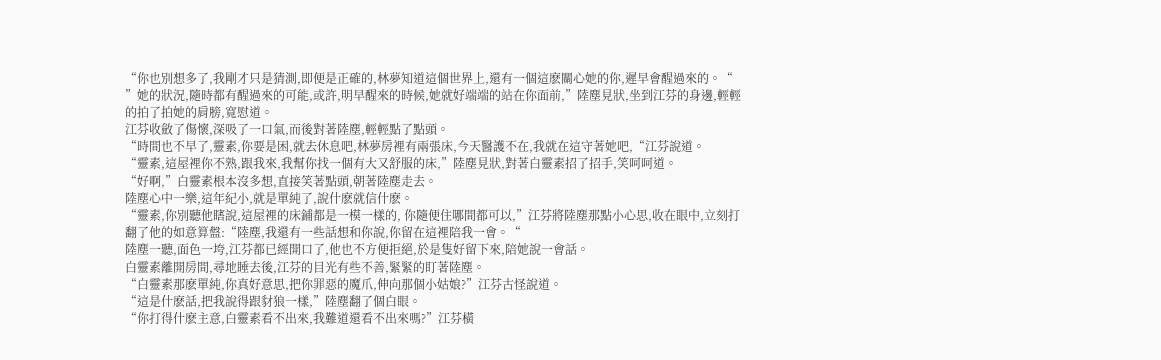“你也別想多了,我剛才只是猜測,即便是正確的,林夢知道這個世界上,還有一個這麽關心她的你,遲早會醒過來的。“
”她的狀況,隨時都有醒過來的可能,或許,明早醒來的時候,她就好端端的站在你面前,”陸塵見狀,坐到江芬的身邊,輕輕的拍了拍她的肩膀,寬慰道。
江芬收斂了傷懷,深吸了一口氣,而後對著陸塵,輕輕點了點頭。
“時間也不早了,靈素,你要是困,就去休息吧,林夢房裡有兩張床,今天醫護不在,我就在這守著她吧,“江芬說道。
“靈素,這屋裡你不熟,跟我來,我幫你找一個有大又舒服的床,”陸塵見狀,對著白靈素招了招手,笑呵呵道。
“好啊,”白靈素根本沒多想,直接笑著點頭,朝著陸塵走去。
陸塵心中一樂,這年紀小,就是單純了,說什麽就信什麽。
“靈素,你別聽他瞎說,這屋裡的床鋪都是一模一樣的, 你隨便住哪間都可以,”江芬將陸塵那點小心思,收在眼中,立刻打翻了他的如意算盤:“陸塵,我還有一些話想和你說,你留在這裡陪我一會。“
陸塵一聽,面色一垮,江芬都已經開口了,他也不方便拒絕,於是隻好留下來,陪她說一會話。
白靈素離開房間,尋地睡去後,江芬的目光有些不善,緊緊的盯著陸塵。
“白靈素那麽單純,你真好意思,把你罪惡的魔爪,伸向那個小姑娘?”江芬古怪說道。
“這是什麽話,把我說得跟豺狼一樣,”陸塵翻了個白眼。
“你打得什麽主意,白靈素看不出來,我難道還看不出來嗎?”江芬橫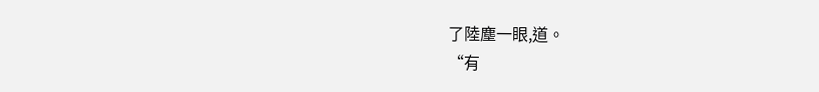了陸塵一眼,道。
“有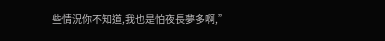些情況你不知道,我也是怕夜長夢多啊,”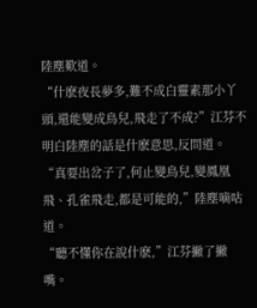陸塵歎道。
“什麽夜長夢多,難不成白靈素那小丫頭,還能變成鳥兒,飛走了不成?”江芬不明白陸塵的話是什麽意思,反問道。
“真要出岔子了,何止變鳥兒,變鳳凰飛、孔雀飛走,都是可能的,”陸塵嘀咕道。
“聽不懂你在說什麽,”江芬撇了撇嘴。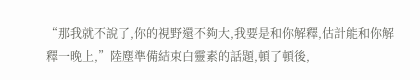“那我就不說了,你的視野還不夠大,我要是和你解釋,估計能和你解釋一晚上,”陸塵準備結束白靈素的話題,頓了頓後,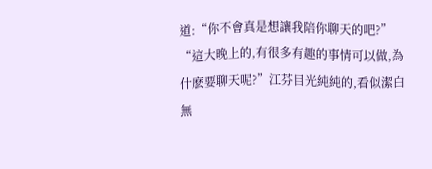道:“你不會真是想讓我陪你聊天的吧?”
“這大晚上的,有很多有趣的事情可以做,為什麽要聊天呢?”江芬目光純純的,看似潔白無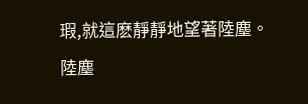瑕,就這麽靜靜地望著陸塵。
陸塵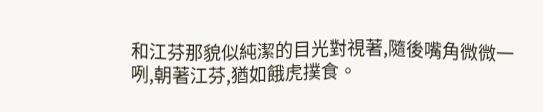和江芬那貌似純潔的目光對視著,隨後嘴角微微一咧,朝著江芬,猶如餓虎撲食。